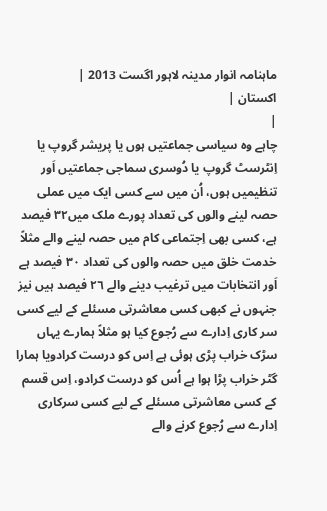ماہنامہ انوار مدینہ لاہور اگست 2013 |
اكستان |
|
چاہے وہ سیاسی جماعتیں ہوں یا پریشر گروپ یا اِنٹرسٹ گروپ یا دُوسری سماجی جماعتیں اَور تنظیمیں ہوں، اُن میں سے کسی ایک میں عملی حصہ لینے والوں کی تعداد پورے ملک میں٣٢ فیصد ہے، کسی بھی اِجتماعی کام میں حصہ لینے والے مثلاً خدمت خلق میں حصہ والوں کی تعداد ٣٠ فیصد ہے اَور انتخابات میں ترغیب دینے والے ٢٦ فیصد ہیں نیز جنہوں نے کبھی کسی معاشرتی مسئلے کے لیے کسی سر کاری اِدارے سے رُجوع کیا ہو مثلاً ہمارے یہاں سڑک خراب پڑی ہوئی ہے اِس کو درست کرادویا ہمارا گٹر خراب پڑا ہوا ہے اُس کو درست کرادو، اِس قسم کے کسی معاشرتی مسئلے کے لیے کسی سرکاری اِدارے سے رُجوع کرنے والے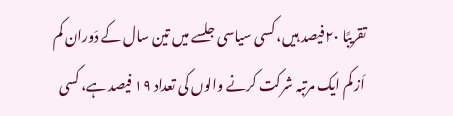تقریبًا ٢٠فیصد ہیں، کسی سیاسی جلسے میں تین سال کے دَوران کم اَز کم ایک مرتبہ شرکت کرنے والوں کی تعداد ١٩ فیصد ہے، کسی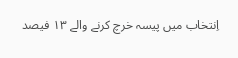اِنتخاب میں پیسہ خرچ کرنے والے ١٣ فیصد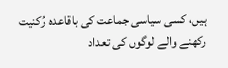ہیں، کسی سیاسی جماعت کی باقاعدہ رُکنیت رکھنے والے لوگوں کی تعداد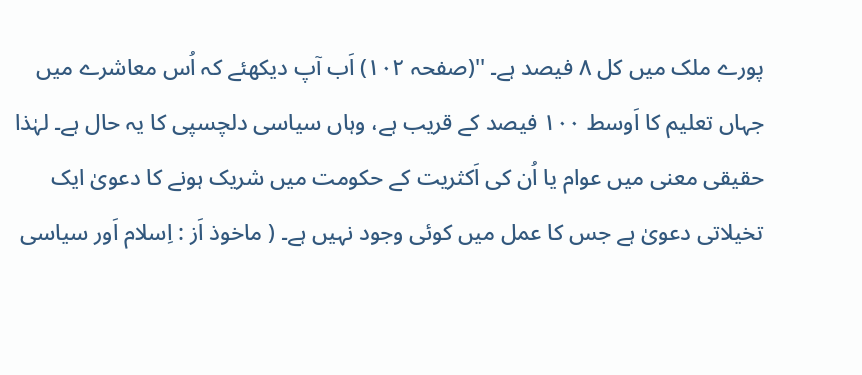پورے ملک میں کل ٨ فیصد ہے۔ ''(صفحہ ١٠٢) اَب آپ دیکھئے کہ اُس معاشرے میں جہاں تعلیم کا اَوسط ١٠٠ فیصد کے قریب ہے، وہاں سیاسی دلچسپی کا یہ حال ہے۔ لہٰذا حقیقی معنی میں عوام یا اُن کی اَکثریت کے حکومت میں شریک ہونے کا دعویٰ ایک تخیلاتی دعویٰ ہے جس کا عمل میں کوئی وجود نہیں ہے۔ ( ماخوذ اَز : اِسلام اَور سیاسی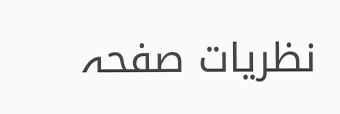نظریات صفحہ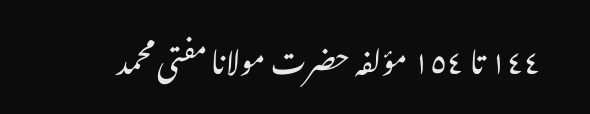١٤٤ تا ١٥٤ مؤلفہ حضرت مولانا مفتی محمد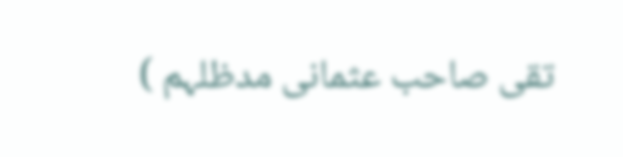تقی صاحب عثمانی مدظلہم )